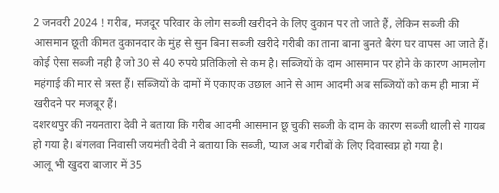2 जनवरी 2024 ! गरीब, मजदूर परिवार के लोग सब्जी खरीदने के लिए दुकान पर तो जाते हैं, लेकिन सब्जी की आसमान छूती कीमत दुकानदार के मुंह से सुन बिना सब्जी खरीदे गरीबी का ताना बाना बुनते बैरंग घर वापस आ जाते हैं। कोई ऐसा सब्जी नही है जो 30 से 40 रुपये प्रतिकिलो से कम है। सब्जियों के दाम आसमान पर होने के कारण आमलोग महंगाई की मार से त्रस्त हैं। सब्जियों के दामों में एकाएक उछाल आने से आम आदमी अब सब्जियों को कम ही मात्रा में खरीदने पर मजबूर हैं।
दशरथपुर की नयनतारा देवी ने बताया कि गरीब आदमी आसमान छू चुकी सब्जी के दाम के कारण सब्जी थाली से गायब हो गया है। बंगलवा निवासी जयमंती देवी ने बताया कि सब्जी, प्याज अब गरीबों के लिए दिवास्वप्न हो गया है।
आलू भी खुदरा बाजार में 35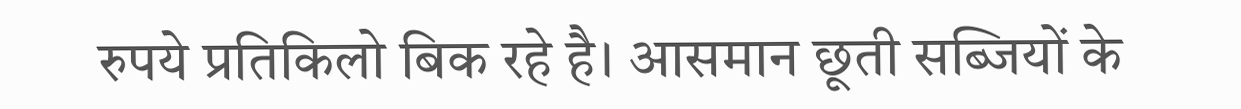रुपये प्रतिकिलो बिक रहे है। आसमान छूती सब्जियों के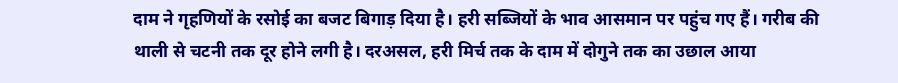दाम ने गृहणियों के रसोई का बजट बिगाड़ दिया है। हरी सब्जियों के भाव आसमान पर पहुंच गए हैं। गरीब की थाली से चटनी तक दूर होने लगी है। दरअसल, हरी मिर्च तक के दाम में दोगुने तक का उछाल आया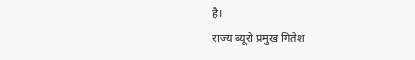है।
राज्य ब्यूरो प्रमुख गितेश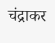चंद्राकर